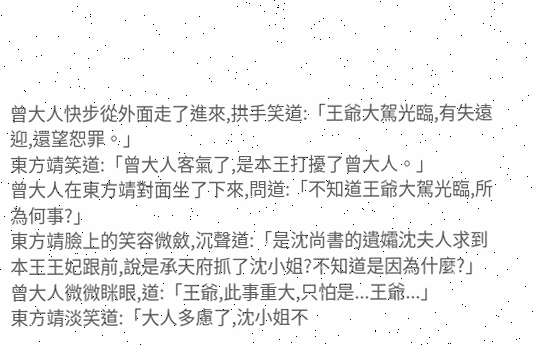曾大人快步從外面走了進來,拱手笑道:「王爺大駕光臨,有失遠迎,還望恕罪。」
東方靖笑道:「曾大人客氣了,是本王打擾了曾大人。」
曾大人在東方靖對面坐了下來,問道:「不知道王爺大駕光臨,所為何事?」
東方靖臉上的笑容微斂,沉聲道:「是沈尚書的遺孀沈夫人求到本王王妃跟前,說是承天府抓了沈小姐?不知道是因為什麼?」
曾大人微微眯眼,道:「王爺,此事重大,只怕是...王爺...」
東方靖淡笑道:「大人多慮了,沈小姐不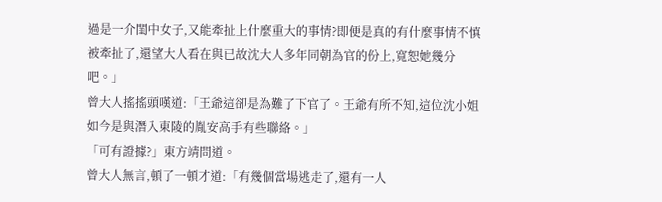過是一介閨中女子,又能牽扯上什麼重大的事情?即便是真的有什麼事情不慎被牽扯了,還望大人看在與已故沈大人多年同朝為官的份上,寬恕她幾分吧。」
曾大人搖搖頭嘆道:「王爺這卻是為難了下官了。王爺有所不知,這位沈小姐如今是與潛入東陵的胤安高手有些聯絡。」
「可有證據?」東方靖問道。
曾大人無言,頓了一頓才道:「有幾個當場逃走了,還有一人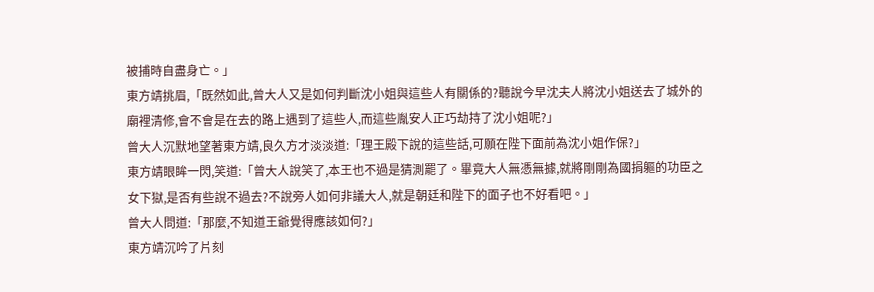被捕時自盡身亡。」
東方靖挑眉,「既然如此,曾大人又是如何判斷沈小姐與這些人有關係的?聽說今早沈夫人將沈小姐送去了城外的廟裡清修,會不會是在去的路上遇到了這些人,而這些胤安人正巧劫持了沈小姐呢?」
曾大人沉默地望著東方靖,良久方才淡淡道:「理王殿下說的這些話,可願在陛下面前為沈小姐作保?」
東方靖眼眸一閃,笑道:「曾大人說笑了,本王也不過是猜測罷了。畢竟大人無憑無據,就將剛剛為國捐軀的功臣之女下獄,是否有些說不過去?不說旁人如何非議大人,就是朝廷和陛下的面子也不好看吧。」
曾大人問道:「那麼,不知道王爺覺得應該如何?」
東方靖沉吟了片刻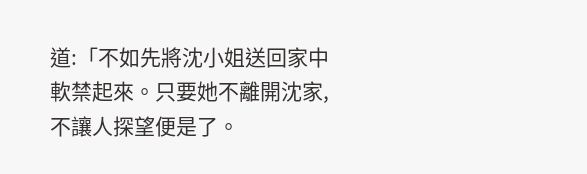道:「不如先將沈小姐送回家中軟禁起來。只要她不離開沈家,不讓人探望便是了。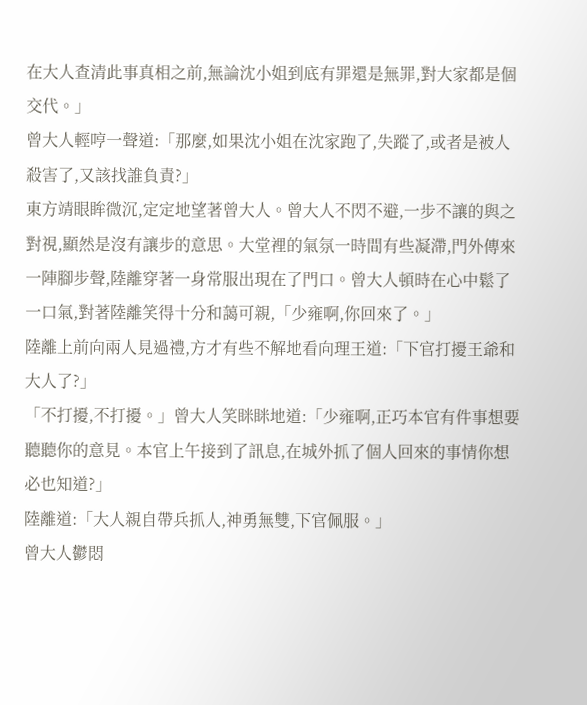在大人查清此事真相之前,無論沈小姐到底有罪還是無罪,對大家都是個交代。」
曾大人輕哼一聲道:「那麼,如果沈小姐在沈家跑了,失蹤了,或者是被人殺害了,又該找誰負責?」
東方靖眼眸微沉,定定地望著曾大人。曾大人不閃不避,一步不讓的與之對視,顯然是沒有讓步的意思。大堂裡的氣氛一時間有些凝滯,門外傳來一陣腳步聲,陸離穿著一身常服出現在了門口。曾大人頓時在心中鬆了一口氣,對著陸離笑得十分和藹可親,「少雍啊,你回來了。」
陸離上前向兩人見過禮,方才有些不解地看向理王道:「下官打擾王爺和大人了?」
「不打擾,不打擾。」曾大人笑眯眯地道:「少雍啊,正巧本官有件事想要聽聽你的意見。本官上午接到了訊息,在城外抓了個人回來的事情你想必也知道?」
陸離道:「大人親自帶兵抓人,神勇無雙,下官佩服。」
曾大人鬱悶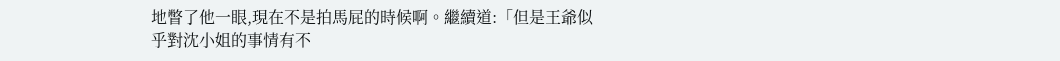地瞥了他一眼,現在不是拍馬屁的時候啊。繼續道:「但是王爺似乎對沈小姐的事情有不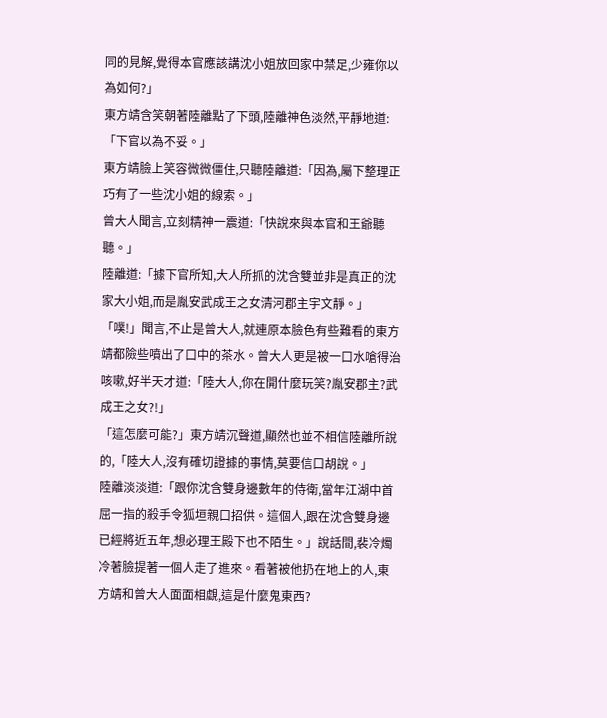同的見解,覺得本官應該講沈小姐放回家中禁足,少雍你以為如何?」
東方靖含笑朝著陸離點了下頭,陸離神色淡然,平靜地道:「下官以為不妥。」
東方靖臉上笑容微微僵住,只聽陸離道:「因為,屬下整理正巧有了一些沈小姐的線索。」
曾大人聞言,立刻精神一震道:「快說來與本官和王爺聽聽。」
陸離道:「據下官所知,大人所抓的沈含雙並非是真正的沈家大小姐,而是胤安武成王之女清河郡主宇文靜。」
「噗!」聞言,不止是曾大人,就連原本臉色有些難看的東方靖都險些噴出了口中的茶水。曾大人更是被一口水嗆得治咳嗽,好半天才道:「陸大人,你在開什麼玩笑?胤安郡主?武成王之女?!」
「這怎麼可能?」東方靖沉聲道,顯然也並不相信陸離所說的,「陸大人,沒有確切證據的事情,莫要信口胡說。」
陸離淡淡道:「跟你沈含雙身邊數年的侍衛,當年江湖中首屈一指的殺手令狐垣親口招供。這個人,跟在沈含雙身邊已經將近五年,想必理王殿下也不陌生。」說話間,裴冷燭冷著臉提著一個人走了進來。看著被他扔在地上的人,東方靖和曾大人面面相覷,這是什麼鬼東西?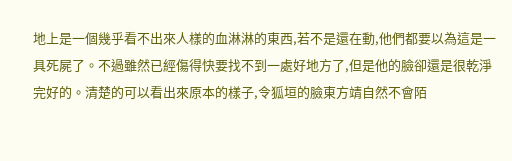地上是一個幾乎看不出來人樣的血淋淋的東西,若不是還在動,他們都要以為這是一具死屍了。不過雖然已經傷得快要找不到一處好地方了,但是他的臉卻還是很乾淨完好的。清楚的可以看出來原本的樣子,令狐垣的臉東方靖自然不會陌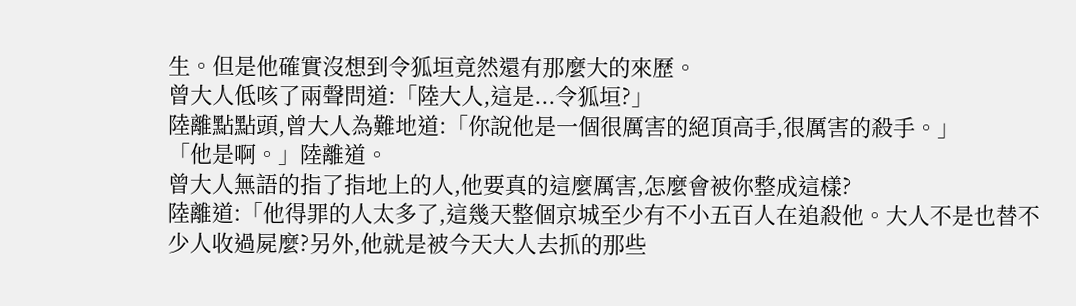生。但是他確實沒想到令狐垣竟然還有那麼大的來歷。
曾大人低咳了兩聲問道:「陸大人,這是...令狐垣?」
陸離點點頭,曾大人為難地道:「你說他是一個很厲害的絕頂高手,很厲害的殺手。」
「他是啊。」陸離道。
曾大人無語的指了指地上的人,他要真的這麼厲害,怎麼會被你整成這樣?
陸離道:「他得罪的人太多了,這幾天整個京城至少有不小五百人在追殺他。大人不是也替不少人收過屍麼?另外,他就是被今天大人去抓的那些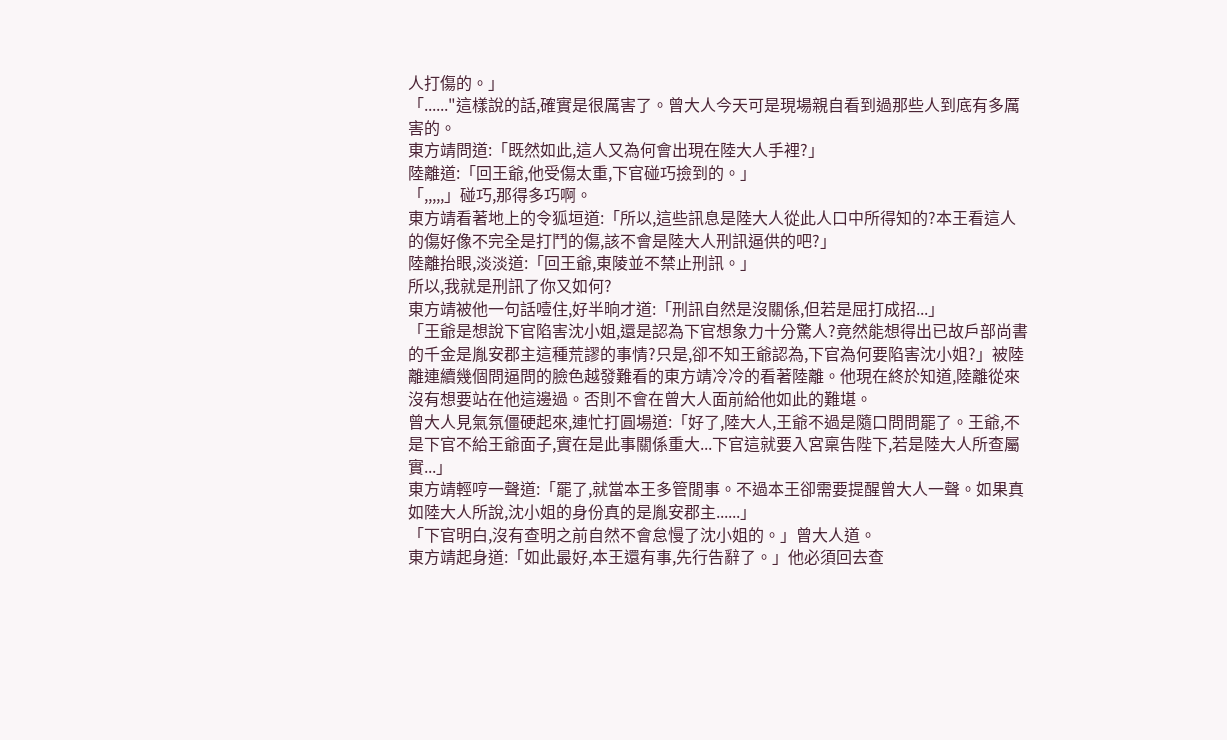人打傷的。」
「......"這樣說的話,確實是很厲害了。曾大人今天可是現場親自看到過那些人到底有多厲害的。
東方靖問道:「既然如此,這人又為何會出現在陸大人手裡?」
陸離道:「回王爺,他受傷太重,下官碰巧撿到的。」
「,,,,,」碰巧,那得多巧啊。
東方靖看著地上的令狐垣道:「所以,這些訊息是陸大人從此人口中所得知的?本王看這人的傷好像不完全是打鬥的傷,該不會是陸大人刑訊逼供的吧?」
陸離抬眼,淡淡道:「回王爺,東陵並不禁止刑訊。」
所以,我就是刑訊了你又如何?
東方靖被他一句話噎住,好半晌才道:「刑訊自然是沒關係,但若是屈打成招...」
「王爺是想說下官陷害沈小姐,還是認為下官想象力十分驚人?竟然能想得出已故戶部尚書的千金是胤安郡主這種荒謬的事情?只是,卻不知王爺認為,下官為何要陷害沈小姐?」被陸離連續幾個問逼問的臉色越發難看的東方靖冷冷的看著陸離。他現在終於知道,陸離從來沒有想要站在他這邊過。否則不會在曾大人面前給他如此的難堪。
曾大人見氣氛僵硬起來,連忙打圓場道:「好了,陸大人,王爺不過是隨口問問罷了。王爺,不是下官不給王爺面子,實在是此事關係重大...下官這就要入宮稟告陛下,若是陸大人所查屬實...」
東方靖輕哼一聲道:「罷了,就當本王多管閒事。不過本王卻需要提醒曾大人一聲。如果真如陸大人所說,沈小姐的身份真的是胤安郡主......」
「下官明白,沒有查明之前自然不會怠慢了沈小姐的。」曾大人道。
東方靖起身道:「如此最好,本王還有事,先行告辭了。」他必須回去查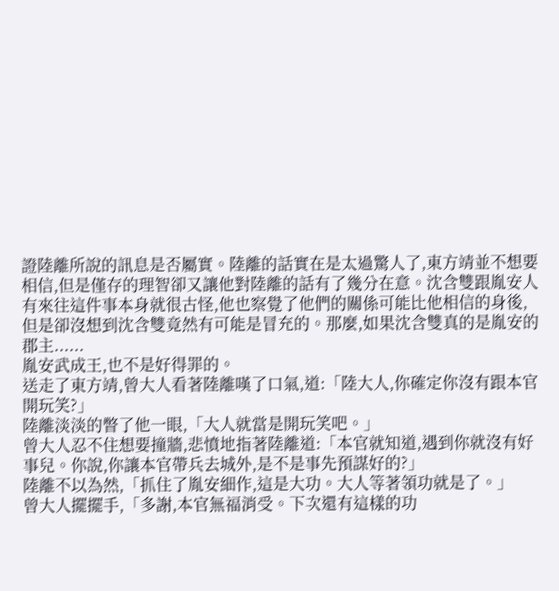證陸離所說的訊息是否屬實。陸離的話實在是太過驚人了,東方靖並不想要相信,但是僅存的理智卻又讓他對陸離的話有了幾分在意。沈含雙跟胤安人有來往這件事本身就很古怪,他也察覺了他們的關係可能比他相信的身後,但是卻沒想到沈含雙竟然有可能是冒充的。那麼,如果沈含雙真的是胤安的郡主......
胤安武成王,也不是好得罪的。
送走了東方靖,曾大人看著陸離嘆了口氣,道:「陸大人,你確定你沒有跟本官開玩笑?」
陸離淡淡的瞥了他一眼,「大人就當是開玩笑吧。」
曾大人忍不住想要撞牆,悲憤地指著陸離道:「本官就知道,遇到你就沒有好事兒。你說,你讓本官帶兵去城外,是不是事先預謀好的?」
陸離不以為然,「抓住了胤安細作,這是大功。大人等著領功就是了。」
曾大人擺擺手,「多謝,本官無福消受。下次還有這樣的功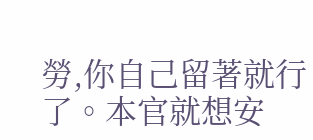勞,你自己留著就行了。本官就想安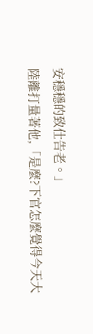安穩穩的致仕告老。」
陸離打量著他,「是麼?下官怎麼覺得今天大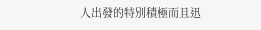人出發的特別積極而且迅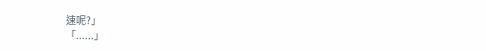速呢?」
「......」